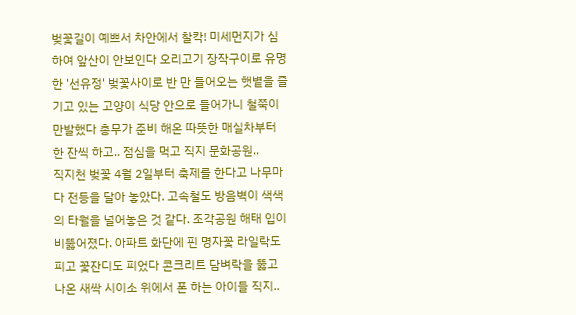벚꽃길이 예쁘서 차안에서 찰칵! 미세먼지가 심하여 앞산이 안보인다 오리고기 장작구이로 유명한 '선유정' 벚꽃사이로 반 만 들어오는 햇볕을 즐기고 있는 고양이 식당 안으로 들어가니 철쭉이 만발했다 총무가 준비 해온 따뜻한 매실차부터 한 잔씩 하고.. 점심을 먹고 직지 문화공원..
직지천 벚꽃 4월 2일부터 축제를 한다고 나무마다 전등을 달아 놓았다. 고속철도 방음벽이 색색의 타월을 널어놓은 것 같다. 조각공원 해태 입이 비뚫어졌다. 아파트 화단에 핀 명자꽃 라일락도 피고 꽃잔디도 피었다 콘크리트 담벼락을 뚫고 나온 새싹 시이소 위에서 폰 하는 아이들 직지..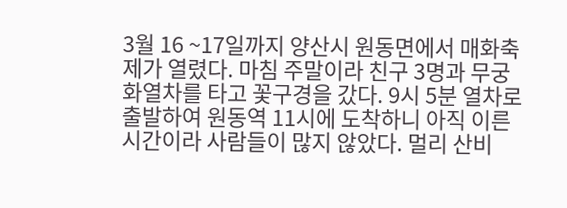3월 16 ~17일까지 양산시 원동면에서 매화축제가 열렸다. 마침 주말이라 친구 3명과 무궁화열차를 타고 꽃구경을 갔다. 9시 5분 열차로 출발하여 원동역 11시에 도착하니 아직 이른시간이라 사람들이 많지 않았다. 멀리 산비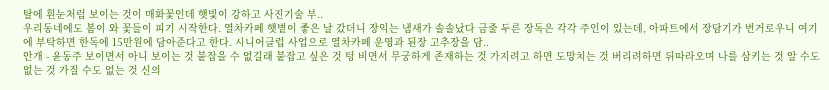탈에 흰눈처럼 보이는 것이 매화꽃인데 햇빛이 강하고 사진기술 부..
우리동네에도 봄이 와 꽃들이 피기 시작한다. 열차카페 햇볕이 좋은 날 갔더니 장익는 냄새가 솔솔났다 금줄 두른 장독은 각각 주인이 있는데, 아파트에서 장담기가 번거로우니 여기에 부탁하면 한독에 15만원에 담아준다고 한다. 시니어클럽 사업으로 열차카페 운영과 된장 고추장을 담..
안개 - 윤동주 보이면서 아니 보이는 것 붙잡을 수 없길래 붙잡고 싶은 것 텅 비면서 무궁하게 존재하는 것 가지려고 하면 도망치는 것 버리려하면 뒤따라오며 나를 삼키는 것 알 수도 없는 것 가질 수도 없는 것 신의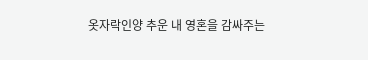옷자락인양 추운 내 영혼을 감싸주는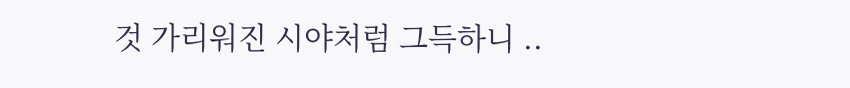것 가리워진 시야처럼 그득하니 ..